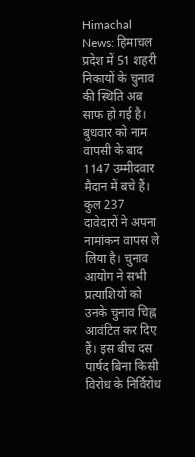Himachal News: हिमाचल प्रदेश में 51 शहरी निकायों के चुनाव की स्थिति अब साफ हो गई है। बुधवार को नाम वापसी के बाद 1147 उम्मीदवार मैदान में बचे हैं। कुल 237 दावेदारों ने अपना नामांकन वापस ले लिया है। चुनाव आयोग ने सभी प्रत्याशियों को उनके चुनाव चिह्न आवंटित कर दिए हैं। इस बीच दस पार्षद बिना किसी विरोध के निर्विरोध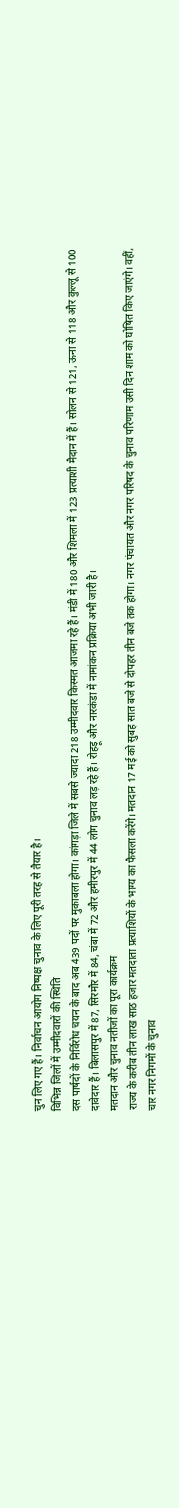चुन लिए गए हैं। निर्वाचन आयोग निष्पक्ष चुनाव के लिए पूरी तरह से तैयार है।
विभिन्न जिलों में उम्मीदवारों की स्थिति
दस पार्षदों के निर्विरोध चयन के बाद अब 439 पदों पर मुकाबला होगा। कांगड़ा जिले में सबसे ज्यादा 218 उम्मीदवार किस्मत आजमा रहे हैं। मंडी में 180 और शिमला में 123 प्रत्याशी मैदान में हैं। सोलन से 121, ऊना से 118 और कुल्लू से 100 दावेदार हैं। बिलासपुर में 87, सिरमौर में 84, चंबा में 72 और हमीरपुर में 44 लोग चुनाव लड़ रहे हैं। रोहड़ू और नारकंडा में नामांकन प्रक्रिया अभी जारी है।
मतदान और चुनाव नतीजों का पूरा कार्यक्रम
राज्य के करीब तीन लाख साठ हजार मतदाता प्रत्याशियों के भाग्य का फैसला करेंगे। मतदान 17 मई को सुबह सात बजे से दोपहर तीन बजे तक होगा। नगर पंचायत और नगर परिषद के चुनाव परिणाम उसी दिन शाम को घोषित किए जाएंगे। वहीं, चार नगर निगमों के चुनाव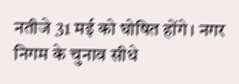नतीजे 31 मई को घोषित होंगे। नगर निगम के चुनाव सीधे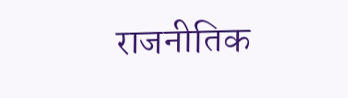राजनीतिक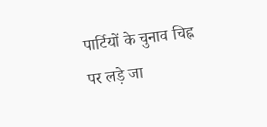पार्टियों के चुनाव चिह्न पर लड़े जा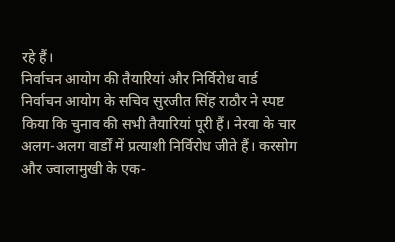रहे हैं।
निर्वाचन आयोग की तैयारियां और निर्विरोध वार्ड
निर्वाचन आयोग के सचिव सुरजीत सिंह राठौर ने स्पष्ट किया कि चुनाव की सभी तैयारियां पूरी हैं। नेरवा के चार अलग-अलग वार्डों में प्रत्याशी निर्विरोध जीते हैं। करसोग और ज्वालामुखी के एक-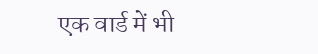एक वार्ड में भी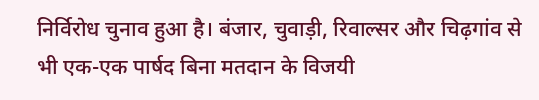निर्विरोध चुनाव हुआ है। बंजार, चुवाड़ी, रिवाल्सर और चिढ़गांव से भी एक-एक पार्षद बिना मतदान के विजयी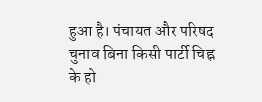हुआ है। पंचायत और परिषद चुनाव बिना किसी पार्टी चिह्न के हो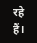रहे हैं।